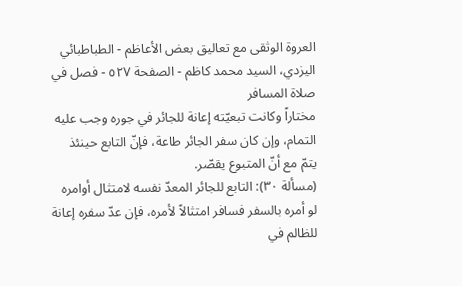العروة الوثقى مع تعاليق بعض الأعاظم - الطباطبائي اليزدي، السيد محمد كاظم - الصفحة ٥٢٧ - فصل في صلاة المسافر
مختاراً وكانت تبعيّته إعانة للجائر في جوره وجب عليه التمام، وإن كان سفر الجائر طاعة، فإنّ التابع حينئذ يتمّ مع أنّ المتبوع يقصّر.
(مسألة ٣٠): التابع للجائر المعدّ نفسه لامتثال أوامره لو أمره بالسفر فسافر امتثالاً لأمره، فإن عدّ سفره إعانة للظالم في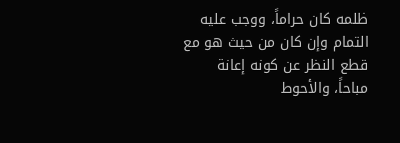ظلمه كان حراماً، ووجب عليه التمام وإن كان من حيث هو مع قطع النظر عن كونه إعانة مباحاً، والأحوط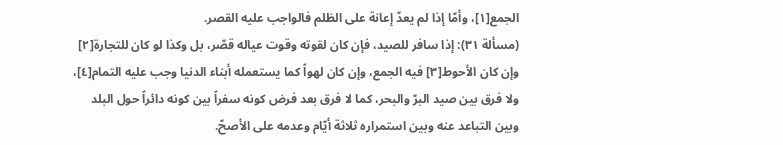الجمع[١]، وأمّا إذا لم يعدّ إعانة على الظلم فالواجب عليه القصر.
(مسألة ٣١): إذا سافر للصيد، فإن كان لقوته وقوت عياله قصّر، بل وكذا لو كان للتجارة[٢] وإن كان الأحوط[٣] فيه الجمع، وإن كان لهواً كما يستعمله أبناء الدنيا وجب عليه التمام[٤]، ولا فرق بين صيد البرّ والبحر، كما لا فرق بعد فرض كونه سفراً بين كونه دائراً حول البلد وبين التباعد عنه وبين استمراره ثلاثة أيّام وعدمه على الأصحّ.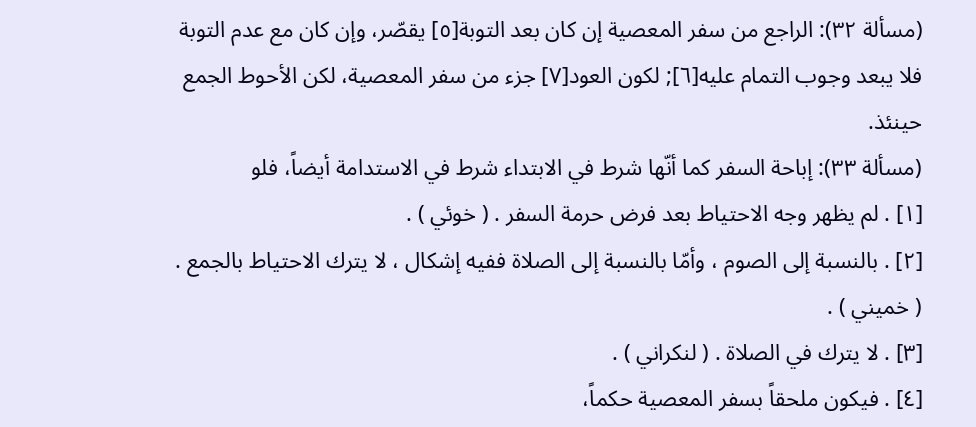(مسألة ٣٢): الراجع من سفر المعصية إن كان بعد التوبة[٥] يقصّر، وإن كان مع عدم التوبة فلا يبعد وجوب التمام عليه[٦]; لكون العود[٧] جزء من سفر المعصية، لكن الأحوط الجمع حينئذ.
(مسألة ٣٣): إباحة السفر كما أنّها شرط في الابتداء شرط في الاستدامة أيضاً، فلو
[١] . لم يظهر وجه الاحتياط بعد فرض حرمة السفر . ( خوئي ) .
[٢] . بالنسبة إلى الصوم ، وأمّا بالنسبة إلى الصلاة ففيه إشكال ، لا يترك الاحتياط بالجمع . ( خميني ) .
[٣] . لا يترك في الصلاة . ( لنكراني ) .
[٤] . فيكون ملحقاً بسفر المعصية حكماً،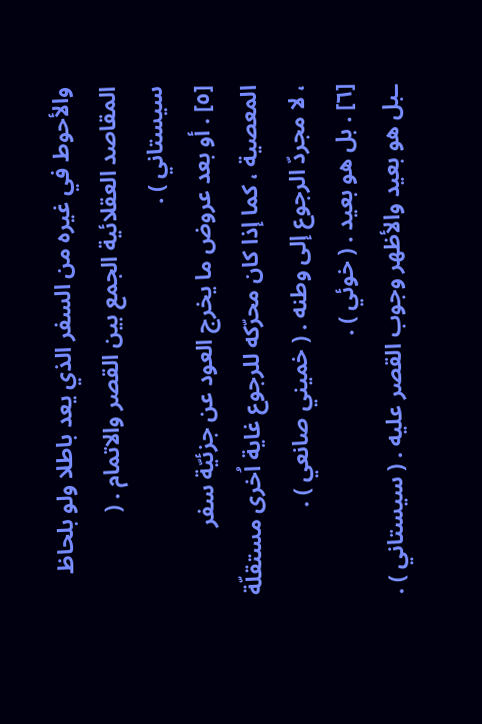والأحوط في غيره من السفر الذي يعد باطلا ولو بلحاظ المقاصد العقلائية الجمع بين القصر والاتمام . ( سيستاني ) .
[٥] . أو بعد عروض ما يخرج العود عن جزئيّة سفر المعصية ، كما إذا كان محرّكه للرجوع غاية اُخرى مستقلّة ، لا مجردّ الرجوع إلى وطنه . ( خميني صانعي ) .
[٦] . بل هو بعيد . ( خوئي ) .
ـبل هو بعيد والأظهر وجوب القصر عليه . ( سيستاني ) .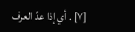[٧] . أي إذا عدّ العرف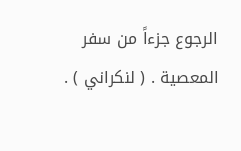الرجوع جزءاً من سفر المعصية . ( لنكراني ) .